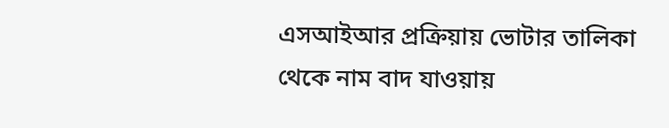এসআইআর প্রক্রিয়ায় ভোটার তালিকা থেকে নাম বাদ যাওয়ায়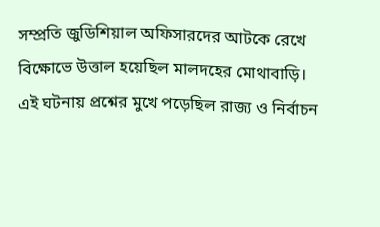সম্প্রতি জুডিশিয়াল অফিসারদের আটকে রেখে বিক্ষোভে উত্তাল হয়েছিল মালদহের মোথাবাড়ি। এই ঘটনায় প্রশ্নের মুখে পড়েছিল রাজ্য ও নির্বাচন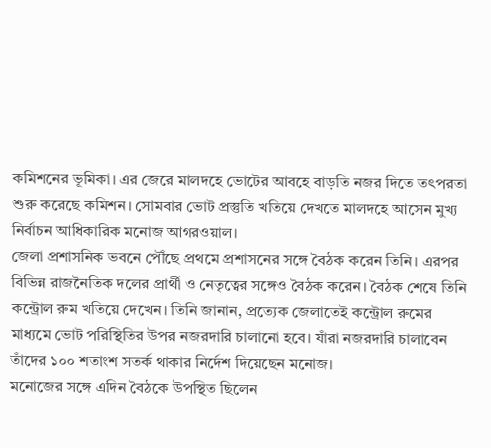কমিশনের ভূমিকা। এর জেরে মালদহে ভোটের আবহে বাড়তি নজর দিতে তৎপরতা শুরু করেছে কমিশন। সোমবার ভোট প্রস্তুতি খতিয়ে দেখতে মালদহে আসেন মুখ্য নির্বাচন আধিকারিক মনোজ আগরওয়াল।
জেলা প্রশাসনিক ভবনে পৌঁছে প্রথমে প্রশাসনের সঙ্গে বৈঠক করেন তিনি। এরপর বিভিন্ন রাজনৈতিক দলের প্রার্থী ও নেতৃত্বের সঙ্গেও বৈঠক করেন। বৈঠক শেষে তিনি কন্ট্রোল রুম খতিয়ে দেখেন। তিনি জানান, প্রত্যেক জেলাতেই কন্ট্রোল রুমের মাধ্যমে ভোট পরিস্থিতির উপর নজরদারি চালানো হবে। যাঁরা নজরদারি চালাবেন তাঁদের ১০০ শতাংশ সতর্ক থাকার নির্দেশ দিয়েছেন মনোজ।
মনোজের সঙ্গে এদিন বৈঠকে উপস্থিত ছিলেন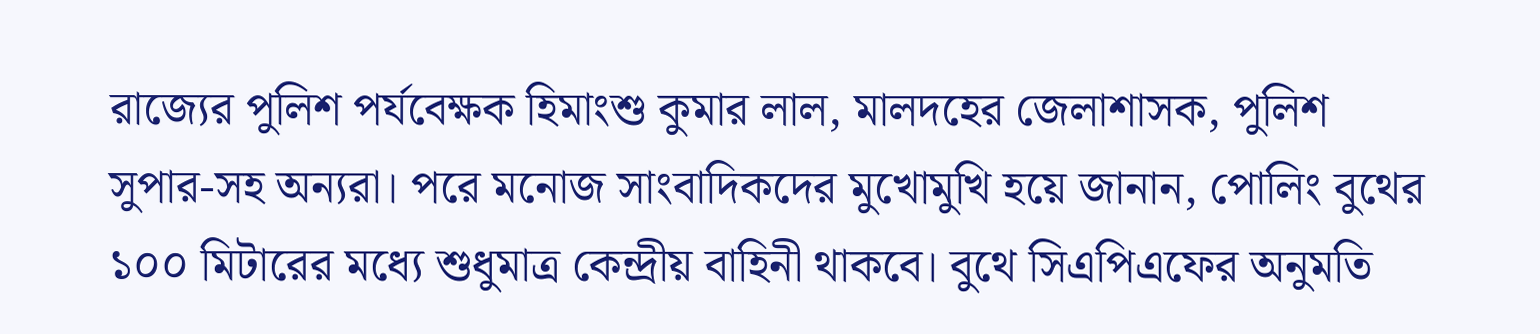রাজ্যের পুলিশ পর্যবেক্ষক হিমাংশু কুমার লাল, মালদহের জেলাশাসক, পুলিশ সুপার-সহ অন্যরা। পরে মনোজ সাংবাদিকদের মুখোমুখি হয়ে জানান, পোলিং বুথের ১০০ মিটারের মধ্যে শুধুমাত্র কেন্দ্রীয় বাহিনী থাকবে। বুথে সিএপিএফের অনুমতি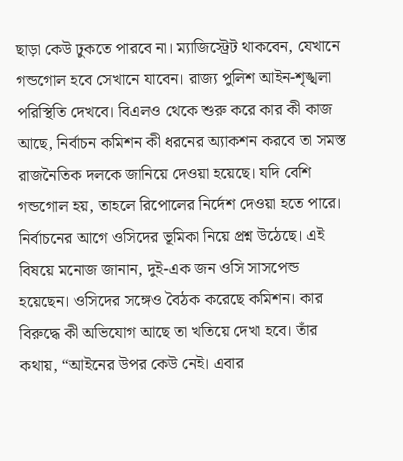ছাড়া কেউ ঢুকতে পারবে না। ম্যাজিস্ট্রেট থাকবেন, যেখানে গন্ডগোল হবে সেখানে যাবেন। রাজ্য পুলিশ আইন-শৃঙ্খলা পরিস্থিতি দেখবে। বিএলও থেকে শুরু করে কার কী কাজ আছে, নির্বাচন কমিশন কী ধরনের অ্যাকশন করবে তা সমস্ত রাজনৈতিক দলকে জানিয়ে দেওয়া হয়েছে। যদি বেশি গন্ডগোল হয়, তাহলে রিপোলের নির্দেশ দেওয়া হতে পারে।
নির্বাচনের আগে ওসিদের ভূমিকা নিয়ে প্রশ্ন উঠেছে। এই বিষয়ে মনোজ জানান, দুই-এক জন ওসি সাসপেন্ড হয়েছেন। ওসিদের সঙ্গেও বৈঠক করেছে কমিশন। কার বিরুদ্ধে কী অভিযোগ আছে তা খতিয়ে দেখা হবে। তাঁর কথায়, “আইনের উপর কেউ নেই। এবার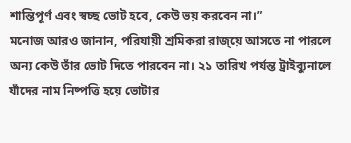শান্তিপূর্ণ এবং স্বচ্ছ ভোট হবে, কেউ ভয় করবেন না।”
মনোজ আরও জানান, পরিযায়ী শ্রমিকরা রাজ্য়ে আসতে না পারলে অন্য কেউ তাঁর ভোট দিতে পারবেন না। ২১ তারিখ পর্যন্ত ট্রাইব্যুনালে যাঁদের নাম নিষ্পত্তি হয়ে ভোটার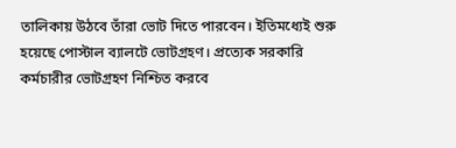তালিকায় উঠবে তাঁরা ভোট দিতে পারবেন। ইতিমধ্যেই শুরু হয়েছে পোস্টাল ব্যালটে ভোটগ্রহণ। প্রত্যেক সরকারি কর্মচারীর ভোটগ্রহণ নিশ্চিত করবে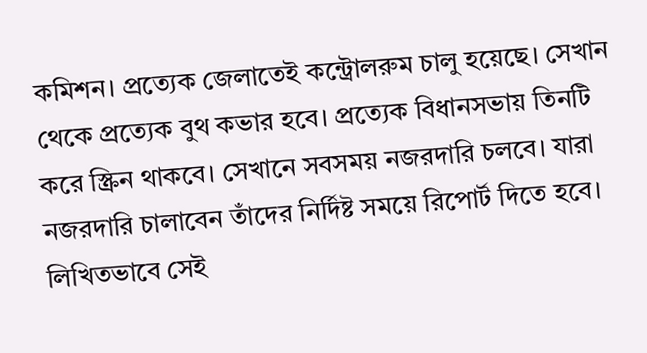কমিশন। প্রত্যেক জেলাতেই কন্ট্রোলরুম চালু হয়েছে। সেখান থেকে প্রত্যেক বুথ কভার হবে। প্রত্যেক বিধানসভায় তিনটি করে স্ক্রিন থাকবে। সেখানে সবসময় নজরদারি চলবে। যারা নজরদারি চালাবেন তাঁদের নির্দিষ্ট সময়ে রিপোর্ট দিতে হবে। লিখিতভাবে সেই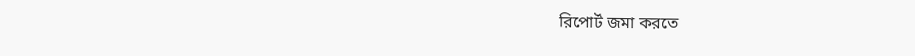রিপোর্ট জমা করতে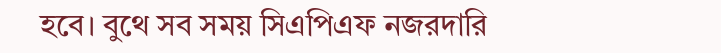হবে। বুথে সব সময় সিএপিএফ নজরদারি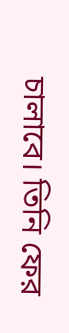চালাবে। তিনি ফের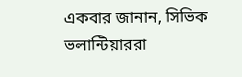একবার জানান, সিভিক ভলান্টিয়াররা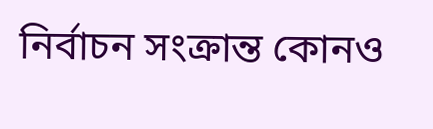নির্বাচন সংক্রান্ত কোনও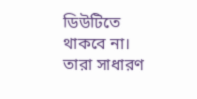ডিউটিতে থাকবে না। তারা সাধারণ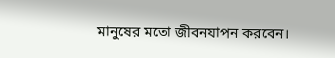মানুষের মতো জীবনযাপন করবেন।